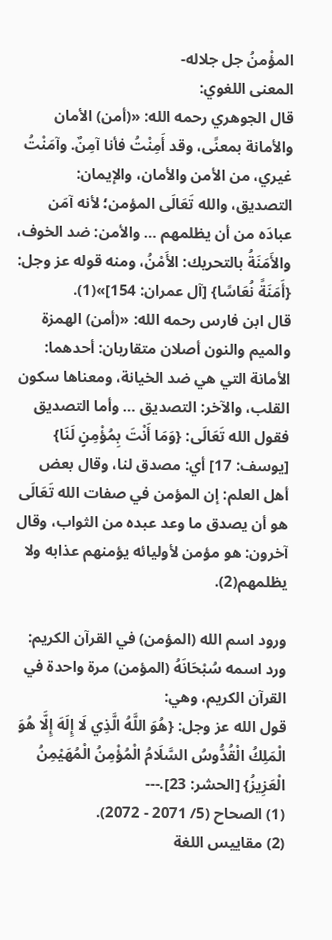المؤْمنُ جل جلاله-
المعنى اللغوي:
قال الجوهري رحمه الله: «(أمن) الأمان والأمانة بمعنًى، وقد أَمِنْتُ فأنا آمِنٌ. وآمَنْتُ غيري، من الأمن والأمان، والإيمان: التصديق، والله تَعَالَى المؤمن؛ لأنه آمَن عبادَه من أن يظلمهم … والأمن: ضد الخوف، والأَمَنَةُ بالتحريك: الأَمْنُ، ومنه قوله عز وجل: {أَمَنَةً نُعَاسًا} [آل عمران: 154]»(1).
قال ابن فارس رحمه الله: «(أمن) الهمزة والميم والنون أصلان متقاربان: أحدهما: الأمانة التي هي ضد الخيانة، ومعناها سكون القلب، والآخر: التصديق … وأما التصديق فقول الله تَعَالَى: {وَمَا أَنْتَ بِمُؤْمِنٍ لَنَا} [يوسف: 17] أي: مصدق لنا، وقال بعض أهل العلم: إن المؤمن في صفات الله تَعَالَى هو أن يصدق ما وعد عبده من الثواب، وقال آخرون: هو مؤمن لأوليائه يؤمنهم عذابه ولا يظلمهم(2).

ورود اسم الله (المؤمن) في القرآن الكريم:
ورد اسمه سُبْحَانَهُ (المؤمن) مرة واحدة في القرآن الكريم، وهي:
قول الله عز وجل: {هُوَ اللَّهُ الَّذِي لَا إِلَهَ إِلَّا هُوَ الْمَلِكُ الْقُدُّوسُ السَّلَامُ الْمُؤْمِنُ الْمُهَيْمِنُ الْعَزِيزُ} [الحشر: 23].---
(1) الصحاح (5/ 2071 - 2072).
(2) مقاييس اللغة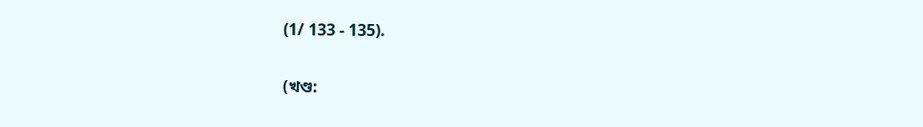(1/ 133 - 135).

(খণ্ড: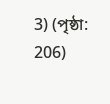3) (পৃষ্ঠা: 206)